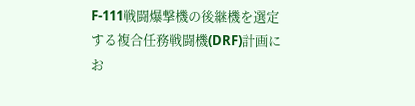F-111戦闘爆撃機の後継機を選定する複合任務戦闘機(DRF)計画にお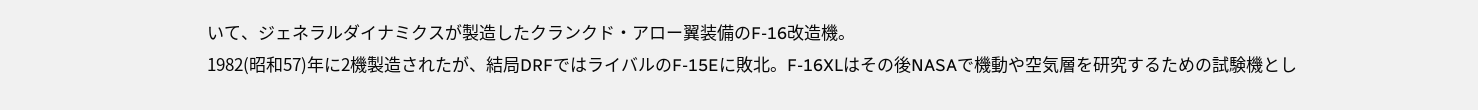いて、ジェネラルダイナミクスが製造したクランクド・アロー翼装備のF-16改造機。
1982(昭和57)年に2機製造されたが、結局DRFではライバルのF-15Eに敗北。F-16XLはその後NASAで機動や空気層を研究するための試験機とし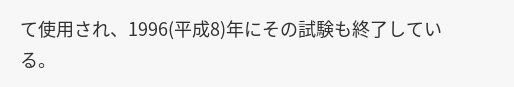て使用され、1996(平成8)年にその試験も終了している。